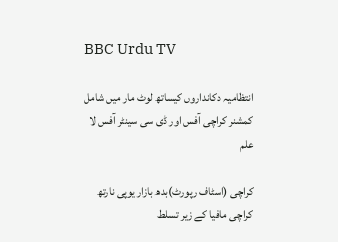BBC Urdu TV

انتظامیہ دکانداروں کیساتھ لوٹ مار میں شامل کمشنر کراچی آفس اور ڈی سی سینٹر آفس لا علم

کراچی (اسٹاف رپورٹ)بدھ بازار یوپی نارتھ کراچی مافیا کے زیر تسلط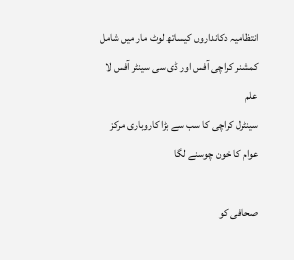انتظامیہ دکانداروں کیساتھ لوٹ مار میں شامل
کمشنر کراچی آفس اور ڈی سی سینٹر آفس لا علم
سینٹرل کراچی کا سب سے بڑا کاروباری مرکز عوام کا خون چوسنے لگا

صحافی کو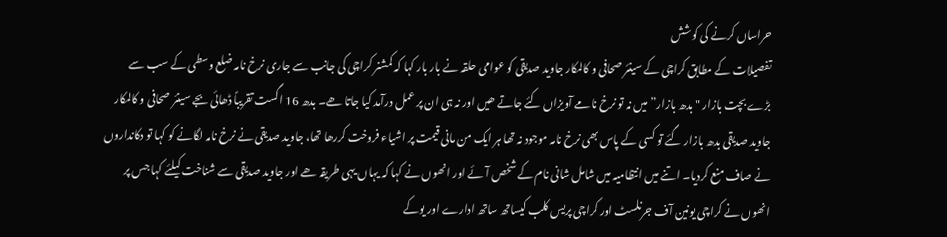حراساں کرنے کی کوشش
تفصیلات کے مطابق کراچی کے سینئر صحافی و کالمکار جاوید صدیقی کو عوامی حلقہ نے بار بار کہا کہ کمشنر کراچی کی جانب سے جاری نرخ نامہ ضلع وسطی کے سب سے بڑے بچت بازار "بدھ بازار” میں نہ تو نرخ نامے آویزاں کئے جاتے ھیں اور نہ ہی ان پر عمل درآمد کیا جاتا ھے۔ بدھ 16 اگست تقریباً ڈھائی بجے سینئر صحافی و کالمکار جاوید صدیقی بدھ بازار گئے تو کسی کے پاس بھی نرخ نامہ موجود نہ تھا ہر ایک من مانی قیمت پر اشیاء فروخت کررھا تھا، جاوید صدیقی نے نرخ نامہ لگانے کو کہا تو دکانداروں نے صاف منع کردیا۔ اتنے میں انتظامیہ میں شامل شانی نام کے شخص آئے اور انھوں نے کہا کہ یہاں یہی طریقہ ھے اور جاوید صدیقی سے شناخت کیلئے کہا جس پر انھوں نے کراچی یونین آف جرنلسٹ اور کراچی پریس کلب کیساتھ ساتھ ادارے اور یوکے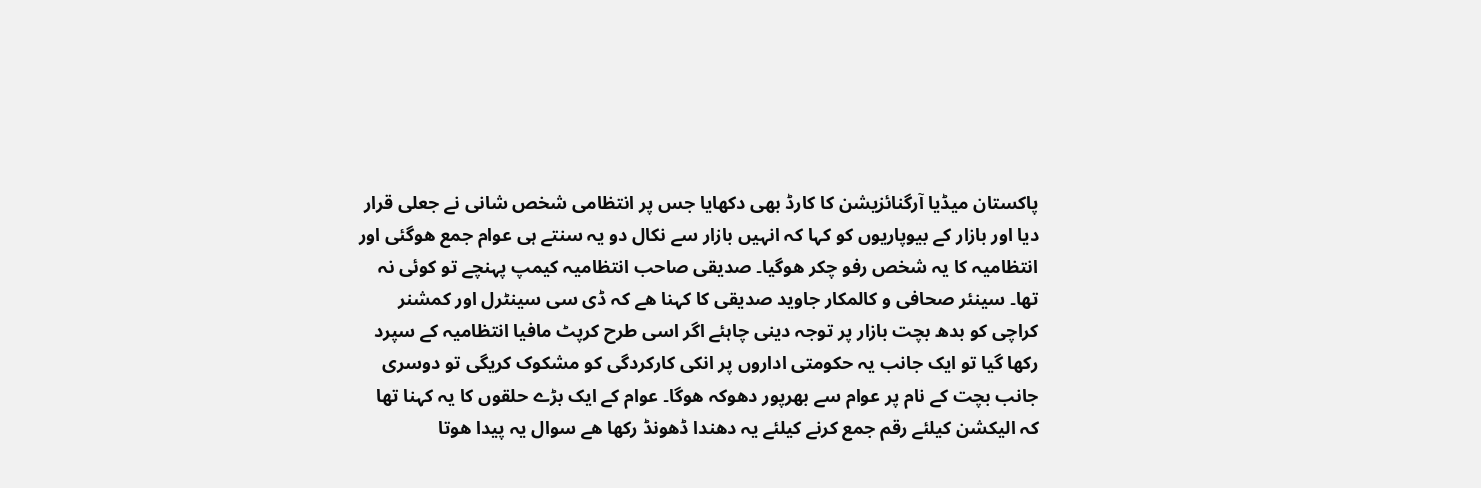پاکستان میڈیا آرگنائزیشن کا کارڈ بھی دکھایا جس پر انتظامی شخص شانی نے جعلی قرار دیا اور بازار کے بیوپاریوں کو کہا کہ انہیں بازار سے نکال دو یہ سنتے ہی عوام جمع ھوگئی اور انتظامیہ کا یہ شخص رفو چکر ھوگیا۔ صدیقی صاحب انتظامیہ کیمپ پہنچے تو کوئی نہ تھا۔ سینئر صحافی و کالمکار جاوید صدیقی کا کہنا ھے کہ ڈی سی سینٹرل اور کمشنر کراچی کو بدھ بچت بازار پر توجہ دینی چاہئے اگر اسی طرح کرپٹ مافیا انتظامیہ کے سپرد رکھا گیا تو ایک جانب یہ حکومتی اداروں پر انکی کارکردگی کو مشکوک کریگی تو دوسری جانب بچت کے نام پر عوام سے بھرپور دھوکہ ھوگا۔ عوام کے ایک بڑے حلقوں کا یہ کہنا تھا کہ الیکشن کیلئے رقم جمع کرنے کیلئے یہ دھندا ڈھونڈ رکھا ھے سوال یہ پیدا ھوتا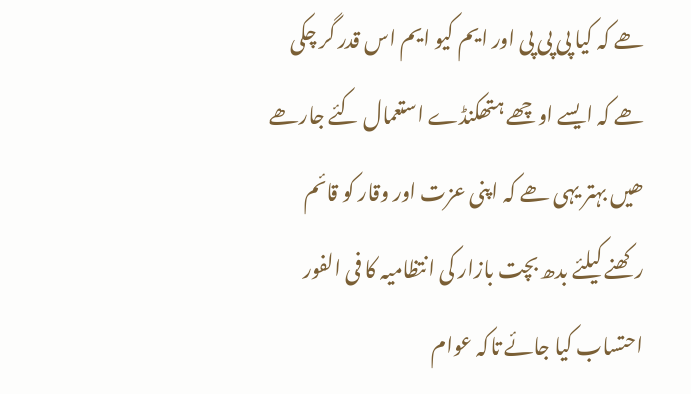ھے کہ کیا پی پی پی اور ایم کیو ایم اس قدر گر چکی ھے کہ ایسے اوچھے ہتھکنڈے استعمال کئے جارھے ھیں بہتر یہی ھے کہ اپنی عزت اور وقار کو قائم رکھنے کیلئے بدھ بچت بازار کی انتظامیہ کا فی الفور احتساب کیا جائے تاکہ عوام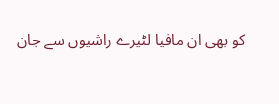کو بھی ان مافیا لٹیرے راشیوں سے جان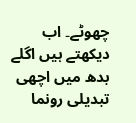چھوٹے۔ اب دیکھتے ہیں اگلے بدھ میں اچھی تبدیلی رونما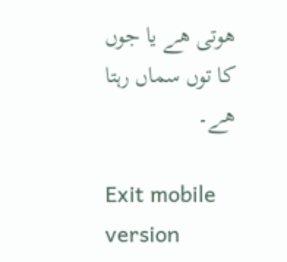ھوتی ھے یا جوں کا توں سماں رہتا ھے۔

Exit mobile version